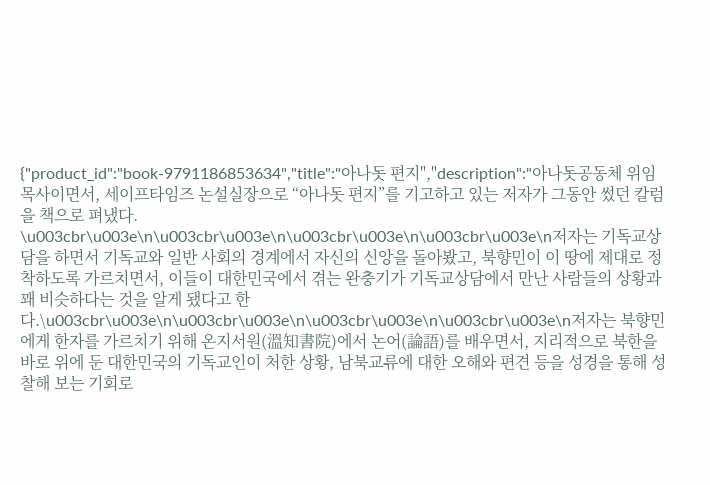{"product_id":"book-9791186853634","title":"아나돗 편지","description":"아나돗공동체 위임목사이면서, 세이프타임즈 논설실장으로 “아나돗 편지”를 기고하고 있는 저자가 그동안 썼던 칼럼을 책으로 펴냈다. \u003cbr\u003e\n\u003cbr\u003e\n\u003cbr\u003e\n\u003cbr\u003e\n저자는 기독교상담을 하면서 기독교와 일반 사회의 경계에서 자신의 신앙을 돌아봤고, 북향민이 이 땅에 제대로 정착하도록 가르치면서, 이들이 대한민국에서 겪는 완충기가 기독교상담에서 만난 사람들의 상황과 꽤 비슷하다는 것을 알게 됐다고 한다.\u003cbr\u003e\n\u003cbr\u003e\n\u003cbr\u003e\n\u003cbr\u003e\n저자는 북향민에게 한자를 가르치기 위해 온지서원(溫知書院)에서 논어(論語)를 배우면서, 지리적으로 북한을 바로 위에 둔 대한민국의 기독교인이 처한 상황, 남북교류에 대한 오해와 편견 등을 성경을 통해 성찰해 보는 기회로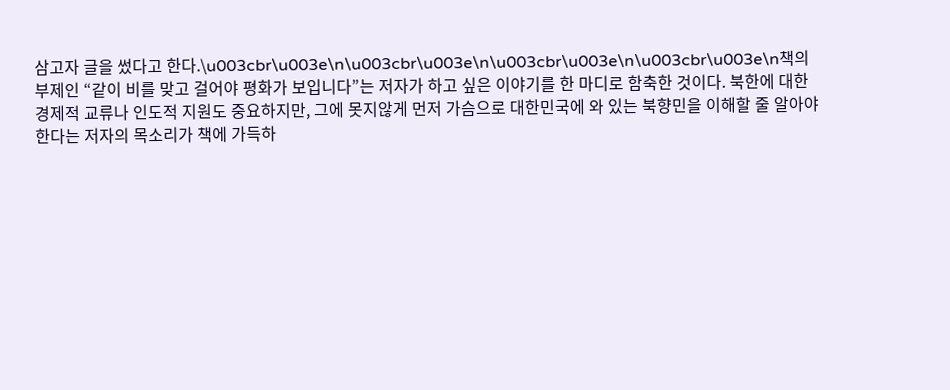삼고자 글을 썼다고 한다.\u003cbr\u003e\n\u003cbr\u003e\n\u003cbr\u003e\n\u003cbr\u003e\n책의 부제인 “같이 비를 맞고 걸어야 평화가 보입니다”는 저자가 하고 싶은 이야기를 한 마디로 함축한 것이다. 북한에 대한 경제적 교류나 인도적 지원도 중요하지만, 그에 못지않게 먼저 가슴으로 대한민국에 와 있는 북향민을 이해할 줄 알아야 한다는 저자의 목소리가 책에 가득하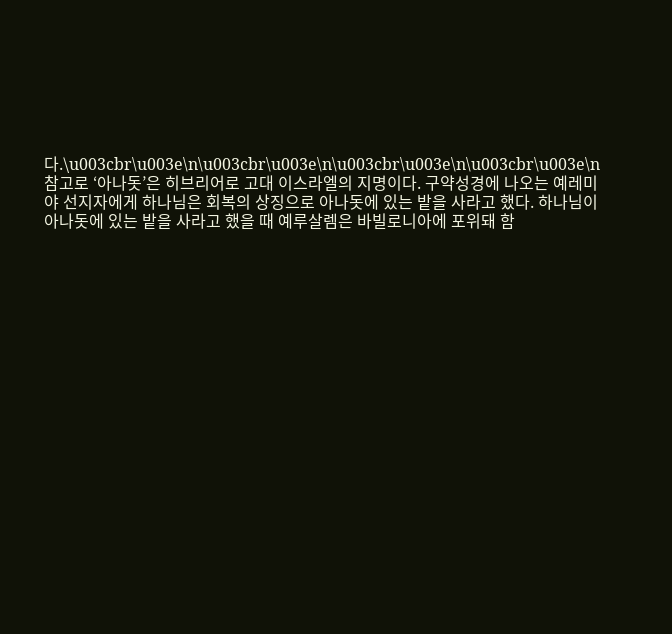다.\u003cbr\u003e\n\u003cbr\u003e\n\u003cbr\u003e\n\u003cbr\u003e\n참고로 ‘아나돗’은 히브리어로 고대 이스라엘의 지명이다. 구약성경에 나오는 예레미야 선지자에게 하나님은 회복의 상징으로 아나돗에 있는 밭을 사라고 했다. 하나님이 아나돗에 있는 밭을 사라고 했을 때 예루살렘은 바빌로니아에 포위돼 함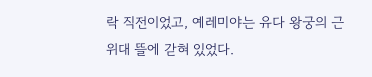락 직전이었고, 예레미야는 유다 왕궁의 근위대 뜰에 갇혀 있었다.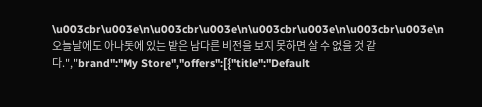\u003cbr\u003e\n\u003cbr\u003e\n\u003cbr\u003e\n\u003cbr\u003e\n오늘날에도 아나돗에 있는 밭은 남다른 비전을 보지 못하면 살 수 없을 것 같다.","brand":"My Store","offers":[{"title":"Default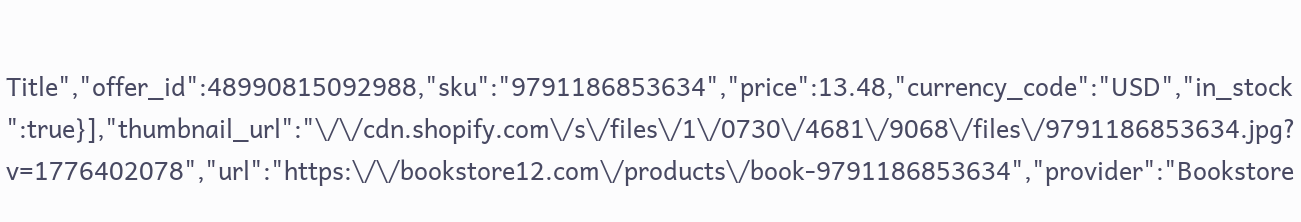Title","offer_id":48990815092988,"sku":"9791186853634","price":13.48,"currency_code":"USD","in_stock":true}],"thumbnail_url":"\/\/cdn.shopify.com\/s\/files\/1\/0730\/4681\/9068\/files\/9791186853634.jpg?v=1776402078","url":"https:\/\/bookstore12.com\/products\/book-9791186853634","provider":"Bookstore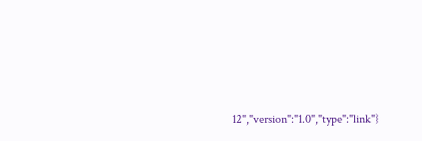12","version":"1.0","type":"link"}